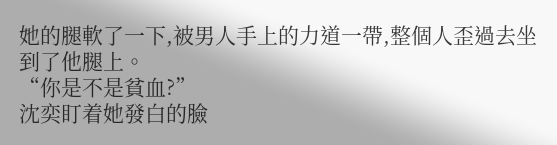她的腿軟了一下,被男人手上的力道一帶,整個人歪過去坐到了他腿上。
“你是不是貧血?”
沈奕盯着她發白的臉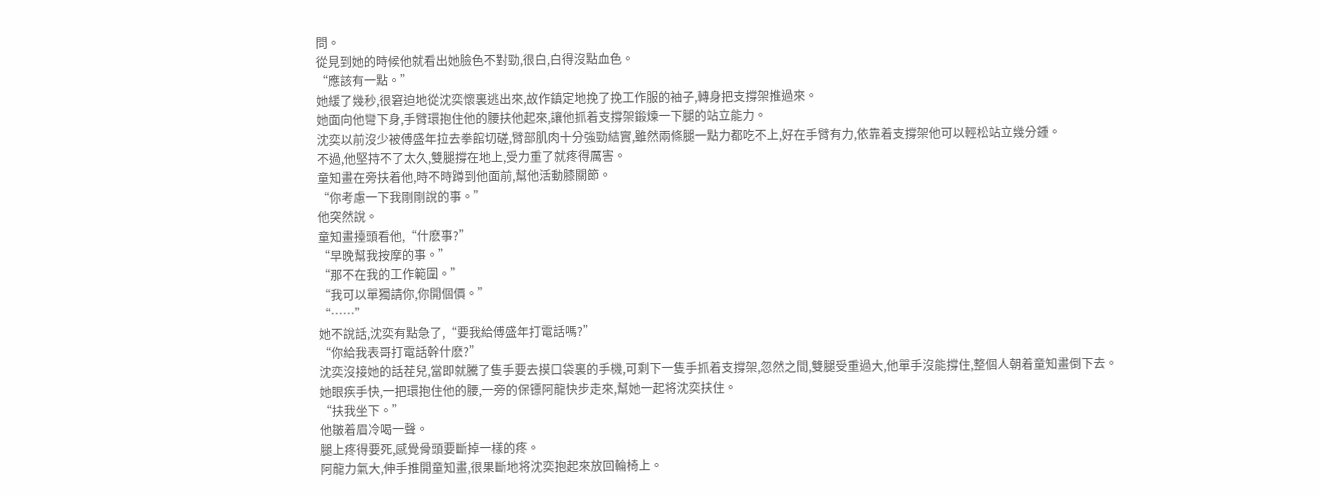問。
從見到她的時候他就看出她臉色不對勁,很白,白得沒點血色。
“應該有一點。”
她緩了幾秒,很窘迫地從沈奕懷裏逃出來,故作鎮定地挽了挽工作服的袖子,轉身把支撐架推過來。
她面向他彎下身,手臂環抱住他的腰扶他起來,讓他抓着支撐架鍛煉一下腿的站立能力。
沈奕以前沒少被傅盛年拉去拳館切磋,臂部肌肉十分強勁結實,雖然兩條腿一點力都吃不上,好在手臂有力,依靠着支撐架他可以輕松站立幾分鍾。
不過,他堅持不了太久,雙腿撐在地上,受力重了就疼得厲害。
童知畫在旁扶着他,時不時蹲到他面前,幫他活動膝關節。
“你考慮一下我剛剛說的事。”
他突然說。
童知畫擡頭看他,“什麽事?”
“早晚幫我按摩的事。”
“那不在我的工作範圍。”
“我可以單獨請你,你開個價。”
“……”
她不說話,沈奕有點急了,“要我給傅盛年打電話嗎?”
“你給我表哥打電話幹什麽?”
沈奕沒接她的話茬兒,當即就騰了隻手要去摸口袋裏的手機,可剩下一隻手抓着支撐架,忽然之間,雙腿受重過大,他單手沒能撐住,整個人朝着童知畫倒下去。
她眼疾手快,一把環抱住他的腰,一旁的保镖阿龍快步走來,幫她一起将沈奕扶住。
“扶我坐下。”
他皺着眉冷喝一聲。
腿上疼得要死,感覺骨頭要斷掉一樣的疼。
阿龍力氣大,伸手推開童知畫,很果斷地将沈奕抱起來放回輪椅上。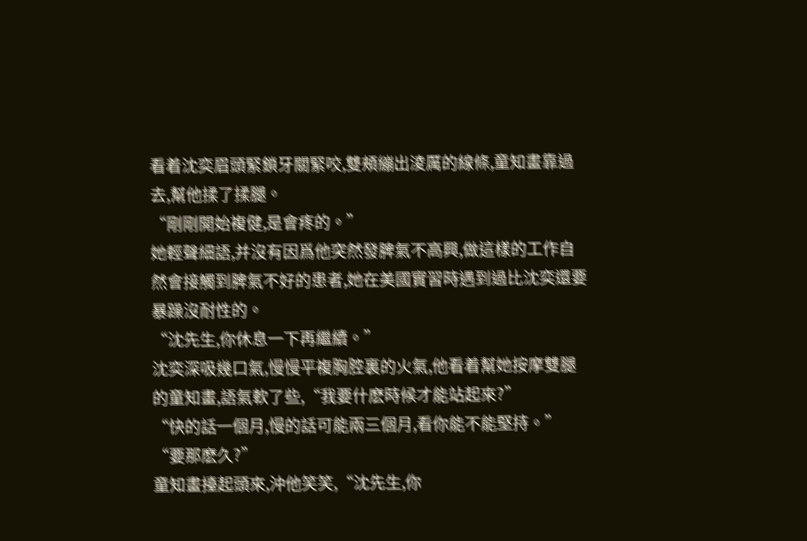看着沈奕眉頭緊鎖牙關緊咬,雙頰繃出淩厲的線條,童知畫靠過去,幫他揉了揉腿。
“剛剛開始複健,是會疼的。”
她輕聲細語,并沒有因爲他突然發脾氣不高興,做這樣的工作自然會接觸到脾氣不好的患者,她在美國實習時遇到過比沈奕還要暴躁沒耐性的。
“沈先生,你休息一下再繼續。”
沈奕深吸幾口氣,慢慢平複胸腔裏的火氣,他看着幫她按摩雙腿的童知畫,語氣軟了些,“我要什麽時候才能站起來?”
“快的話一個月,慢的話可能兩三個月,看你能不能堅持。”
“要那麽久?”
童知畫擡起頭來,沖他笑笑,“沈先生,你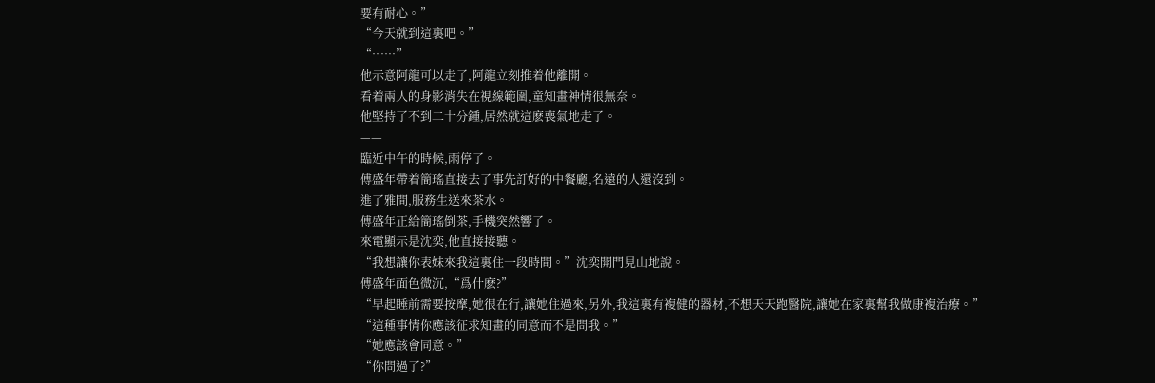要有耐心。”
“今天就到這裏吧。”
“……”
他示意阿龍可以走了,阿龍立刻推着他離開。
看着兩人的身影消失在視線範圍,童知畫神情很無奈。
他堅持了不到二十分鍾,居然就這麽喪氣地走了。
——
臨近中午的時候,雨停了。
傅盛年帶着簡瑤直接去了事先訂好的中餐廳,名遠的人還沒到。
進了雅間,服務生送來茶水。
傅盛年正給簡瑤倒茶,手機突然響了。
來電顯示是沈奕,他直接接聽。
“我想讓你表妹來我這裏住一段時間。”沈奕開門見山地說。
傅盛年面色微沉,“爲什麽?”
“早起睡前需要按摩,她很在行,讓她住過來,另外,我這裏有複健的器材,不想天天跑醫院,讓她在家裏幫我做康複治療。”
“這種事情你應該征求知畫的同意而不是問我。”
“她應該會同意。”
“你問過了?”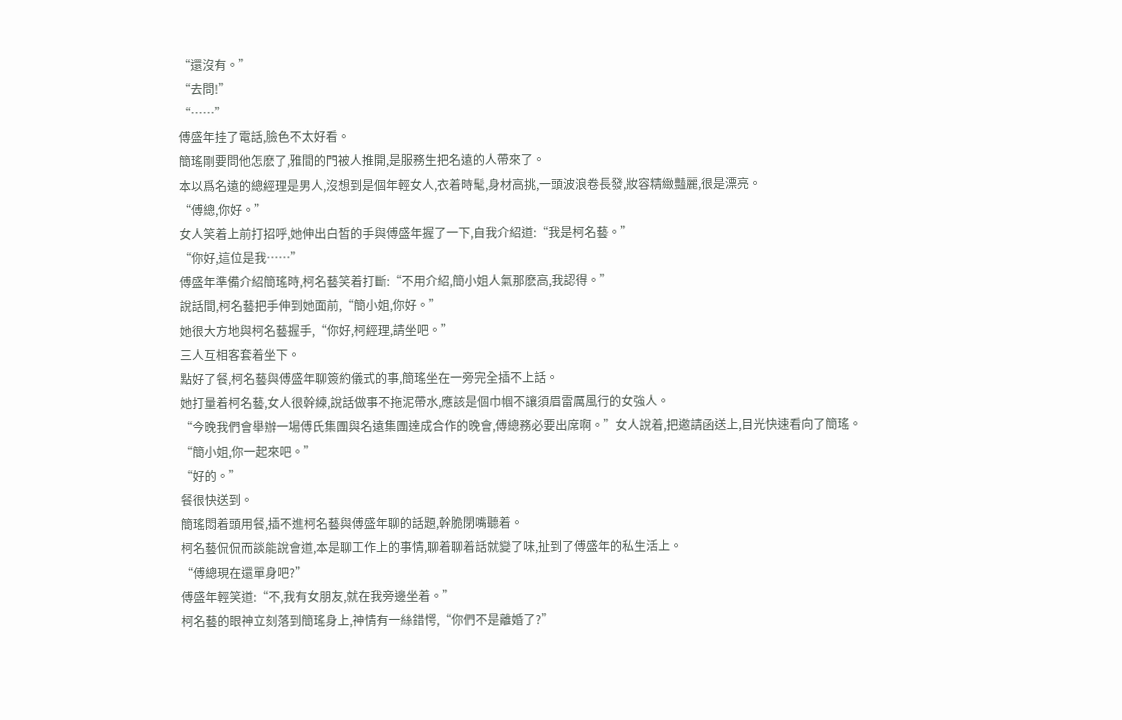“還沒有。”
“去問!”
“……”
傅盛年挂了電話,臉色不太好看。
簡瑤剛要問他怎麽了,雅間的門被人推開,是服務生把名遠的人帶來了。
本以爲名遠的總經理是男人,沒想到是個年輕女人,衣着時髦,身材高挑,一頭波浪卷長發,妝容精緻豔麗,很是漂亮。
“傅總,你好。”
女人笑着上前打招呼,她伸出白皙的手與傅盛年握了一下,自我介紹道:“我是柯名藝。”
“你好,這位是我……”
傅盛年準備介紹簡瑤時,柯名藝笑着打斷:“不用介紹,簡小姐人氣那麽高,我認得。”
說話間,柯名藝把手伸到她面前,“簡小姐,你好。”
她很大方地與柯名藝握手,“你好,柯經理,請坐吧。”
三人互相客套着坐下。
點好了餐,柯名藝與傅盛年聊簽約儀式的事,簡瑤坐在一旁完全插不上話。
她打量着柯名藝,女人很幹練,說話做事不拖泥帶水,應該是個巾帼不讓須眉雷厲風行的女強人。
“今晚我們會舉辦一場傅氏集團與名遠集團達成合作的晚會,傅總務必要出席啊。”女人說着,把邀請函送上,目光快速看向了簡瑤。
“簡小姐,你一起來吧。”
“好的。”
餐很快送到。
簡瑤悶着頭用餐,插不進柯名藝與傅盛年聊的話題,幹脆閉嘴聽着。
柯名藝侃侃而談能說會道,本是聊工作上的事情,聊着聊着話就變了味,扯到了傅盛年的私生活上。
“傅總現在還單身吧?”
傅盛年輕笑道:“不,我有女朋友,就在我旁邊坐着。”
柯名藝的眼神立刻落到簡瑤身上,神情有一絲錯愕,“你們不是離婚了?”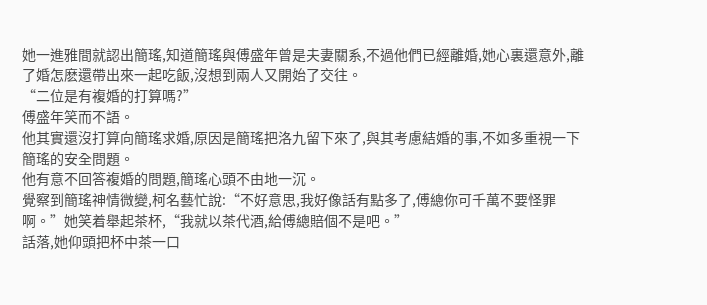她一進雅間就認出簡瑤,知道簡瑤與傅盛年曾是夫妻關系,不過他們已經離婚,她心裏還意外,離了婚怎麽還帶出來一起吃飯,沒想到兩人又開始了交往。
“二位是有複婚的打算嗎?”
傅盛年笑而不語。
他其實還沒打算向簡瑤求婚,原因是簡瑤把洛九留下來了,與其考慮結婚的事,不如多重視一下簡瑤的安全問題。
他有意不回答複婚的問題,簡瑤心頭不由地一沉。
覺察到簡瑤神情微變,柯名藝忙說:“不好意思,我好像話有點多了,傅總你可千萬不要怪罪啊。”她笑着舉起茶杯,“我就以茶代酒,給傅總賠個不是吧。”
話落,她仰頭把杯中茶一口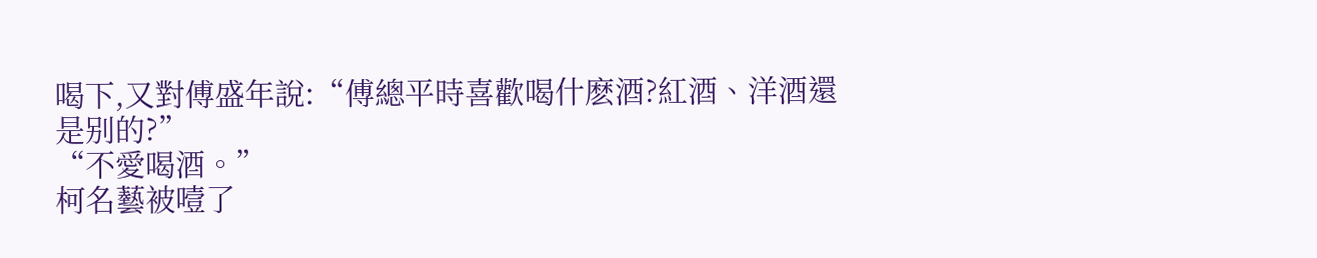喝下,又對傅盛年說:“傅總平時喜歡喝什麽酒?紅酒、洋酒還是别的?”
“不愛喝酒。”
柯名藝被噎了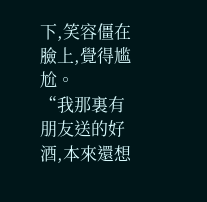下,笑容僵在臉上,覺得尴尬。
“我那裏有朋友送的好酒,本來還想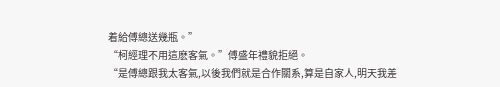着給傅總送幾瓶。”
“柯經理不用這麽客氣。”傅盛年禮貌拒絕。
“是傅總跟我太客氣,以後我們就是合作關系,算是自家人,明天我差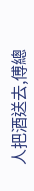人把酒送去,傅總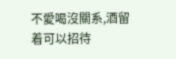不愛喝沒關系,酒留着可以招待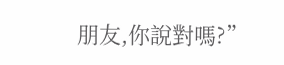朋友,你說對嗎?”